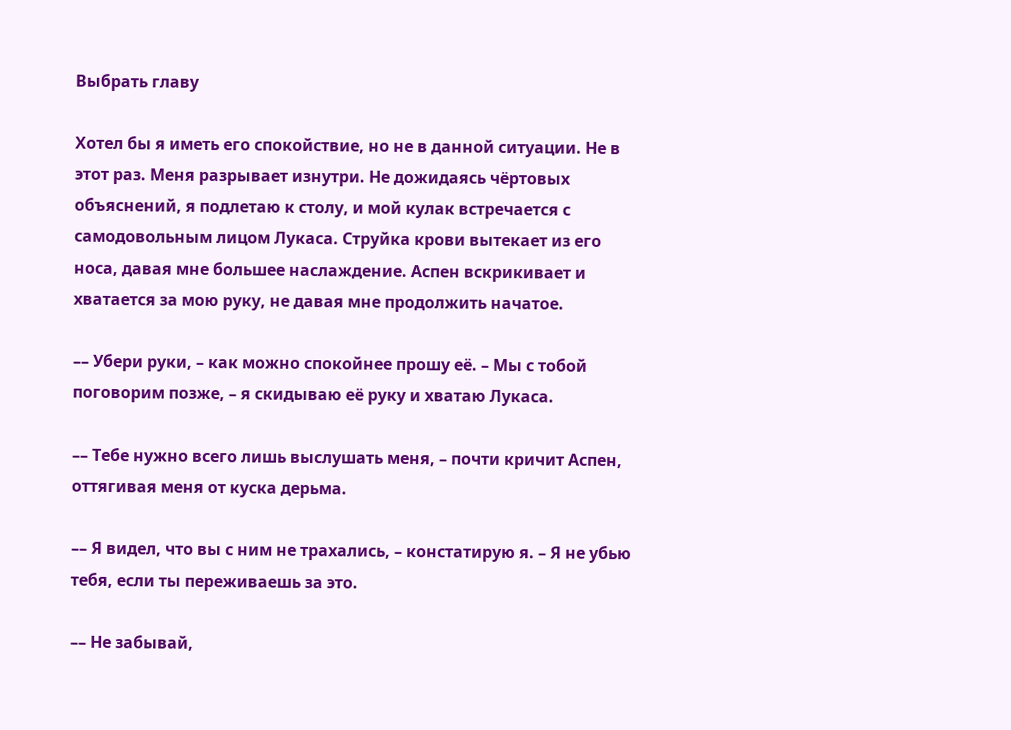Выбрать главу

Хотел бы я иметь его спокойствие, но не в данной ситуации. Не в этот раз. Меня разрывает изнутри. Не дожидаясь чёртовых объяснений, я подлетаю к столу, и мой кулак встречается с самодовольным лицом Лукаса. Струйка крови вытекает из его носа, давая мне большее наслаждение. Аспен вскрикивает и хватается за мою руку, не давая мне продолжить начатое.

–– Убери руки, – как можно спокойнее прошу её. – Мы с тобой поговорим позже, – я скидываю её руку и хватаю Лукаса.

–– Тебе нужно всего лишь выслушать меня, – почти кричит Аспен, оттягивая меня от куска дерьма.

–– Я видел, что вы с ним не трахались, – констатирую я. – Я не убью тебя, если ты переживаешь за это.

–– Не забывай,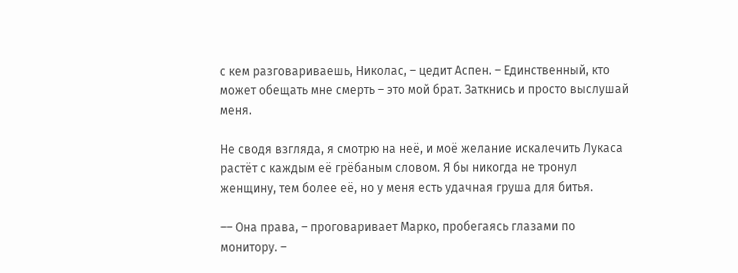с кем разговариваешь, Николас, – цедит Аспен. – Единственный, кто может обещать мне смерть – это мой брат. Заткнись и просто выслушай меня.

Не сводя взгляда, я смотрю на неё, и моё желание искалечить Лукаса растёт с каждым её грёбаным словом. Я бы никогда не тронул женщину, тем более её, но у меня есть удачная груша для битья.

–– Она права, – проговаривает Марко, пробегаясь глазами по монитору. –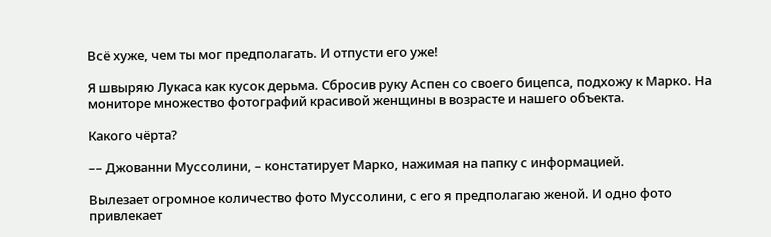Всё хуже, чем ты мог предполагать. И отпусти его уже!

Я швыряю Лукаса как кусок дерьма. Сбросив руку Аспен со своего бицепса, подхожу к Марко. На мониторе множество фотографий красивой женщины в возрасте и нашего объекта.

Какого чёрта?

–– Джованни Муссолини, – констатирует Марко, нажимая на папку с информацией.

Вылезает огромное количество фото Муссолини, с его я предполагаю женой. И одно фото привлекает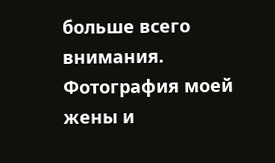больше всего внимания. Фотография моей жены и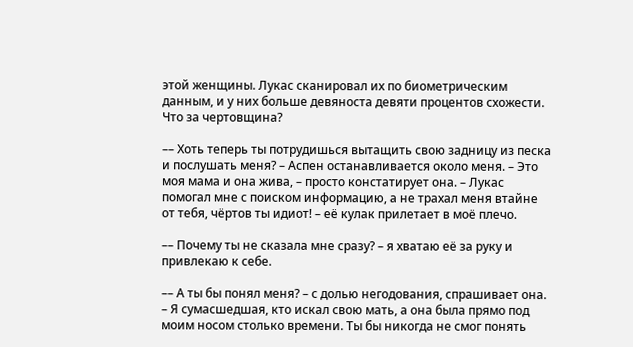этой женщины. Лукас сканировал их по биометрическим данным, и у них больше девяноста девяти процентов схожести. Что за чертовщина?

–– Хоть теперь ты потрудишься вытащить свою задницу из песка и послушать меня? – Аспен останавливается около меня. – Это моя мама и она жива, – просто констатирует она. – Лукас помогал мне с поиском информацию, а не трахал меня втайне от тебя, чёртов ты идиот! – её кулак прилетает в моё плечо.

–– Почему ты не сказала мне сразу? – я хватаю её за руку и привлекаю к себе.

–– А ты бы понял меня? – с долью негодования, спрашивает она. – Я сумасшедшая, кто искал свою мать, а она была прямо под моим носом столько времени. Ты бы никогда не смог понять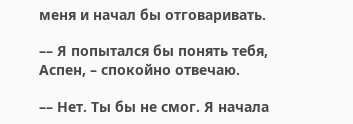меня и начал бы отговаривать.

–– Я попытался бы понять тебя, Аспен, – спокойно отвечаю.

–– Нет. Ты бы не смог. Я начала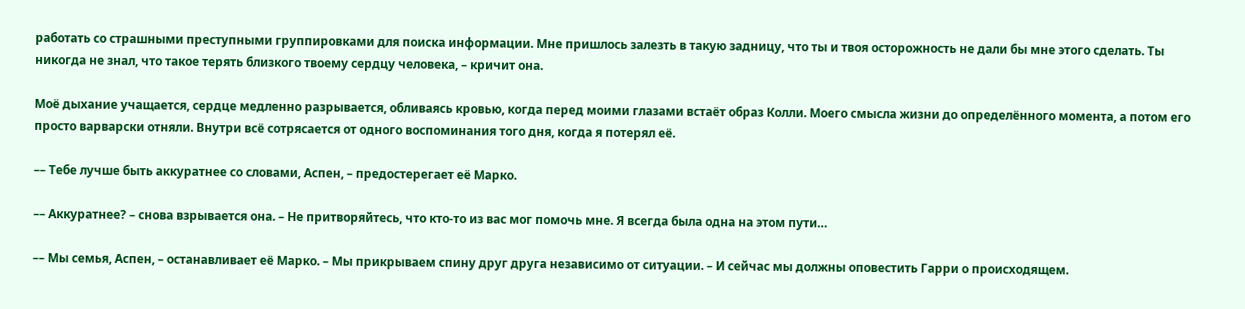работать со страшными преступными группировками для поиска информации. Мне пришлось залезть в такую задницу, что ты и твоя осторожность не дали бы мне этого сделать. Ты никогда не знал, что такое терять близкого твоему сердцу человека, – кричит она.

Моё дыхание учащается, сердце медленно разрывается, обливаясь кровью, когда перед моими глазами встаёт образ Колли. Моего смысла жизни до определённого момента, а потом его просто варварски отняли. Внутри всё сотрясается от одного воспоминания того дня, когда я потерял её.

–– Тебе лучше быть аккуратнее со словами, Аспен, – предостерегает её Марко.

–– Аккуратнее? – снова взрывается она. – Не притворяйтесь, что кто-то из вас мог помочь мне. Я всегда была одна на этом пути…

–– Мы семья, Аспен, – останавливает её Марко. – Мы прикрываем спину друг друга независимо от ситуации. – И сейчас мы должны оповестить Гарри о происходящем.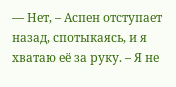–– Нет, – Аспен отступает назад, спотыкаясь, и я хватаю её за руку. – Я не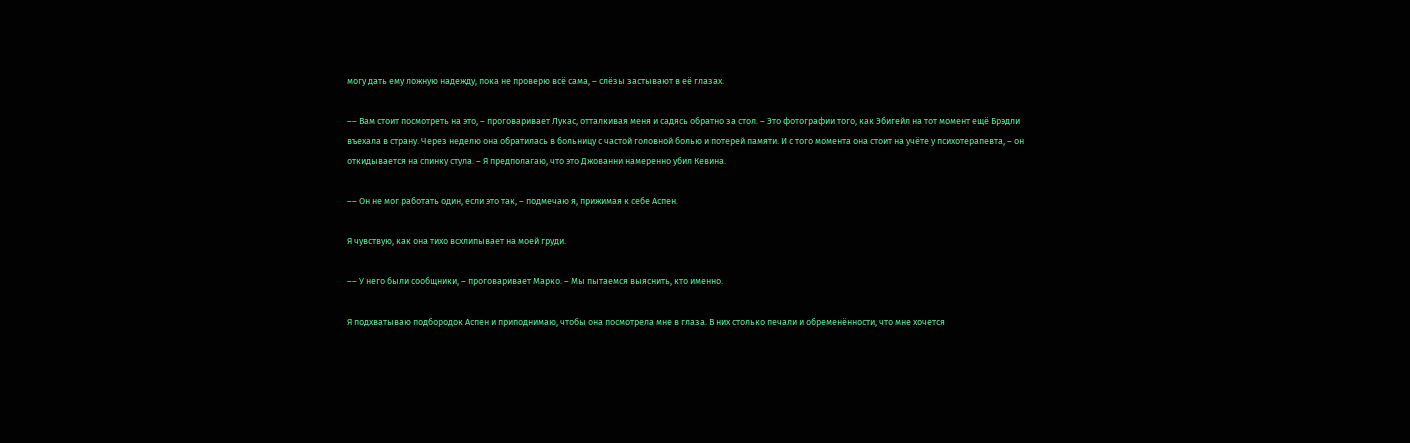могу дать ему ложную надежду, пока не проверю всё сама, – слёзы застывают в её глазах.

–– Вам стоит посмотреть на это, – проговаривает Лукас, отталкивая меня и садясь обратно за стол. – Это фотографии того, как Эбигейл на тот момент ещё Брэдли въехала в страну. Через неделю она обратилась в больницу с частой головной болью и потерей памяти. И с того момента она стоит на учёте у психотерапевта, – он откидывается на спинку стула. – Я предполагаю, что это Джованни намеренно убил Кевина.

–– Он не мог работать один, если это так, – подмечаю я, прижимая к себе Аспен.

Я чувствую, как она тихо всхлипывает на моей груди.

–– У него были сообщники, – проговаривает Марко. – Мы пытаемся выяснить, кто именно.

Я подхватываю подбородок Аспен и приподнимаю, чтобы она посмотрела мне в глаза. В них столько печали и обременённости, что мне хочется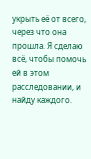укрыть её от всего, через что она прошла. Я сделаю всё, чтобы помочь ей в этом расследовании, и найду каждого.